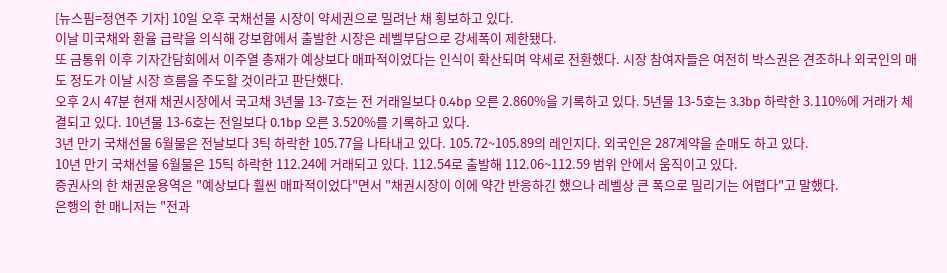[뉴스핌=정연주 기자] 10일 오후 국채선물 시장이 약세권으로 밀려난 채 횡보하고 있다.
이날 미국채와 환율 급락을 의식해 강보합에서 출발한 시장은 레벨부담으로 강세폭이 제한됐다.
또 금통위 이후 기자간담회에서 이주열 총재가 예상보다 매파적이었다는 인식이 확산되며 약세로 전환했다. 시장 참여자들은 여전히 박스권은 견조하나 외국인의 매도 정도가 이날 시장 흐름을 주도할 것이라고 판단했다.
오후 2시 47분 현재 채권시장에서 국고채 3년물 13-7호는 전 거래일보다 0.4bp 오른 2.860%을 기록하고 있다. 5년물 13-5호는 3.3bp 하락한 3.110%에 거래가 체결되고 있다. 10년물 13-6호는 전일보다 0.1bp 오른 3.520%를 기록하고 있다.
3년 만기 국채선물 6월물은 전날보다 3틱 하락한 105.77을 나타내고 있다. 105.72~105.89의 레인지다. 외국인은 287계약을 순매도 하고 있다.
10년 만기 국채선물 6월물은 15틱 하락한 112.24에 거래되고 있다. 112.54로 출발해 112.06~112.59 범위 안에서 움직이고 있다.
증권사의 한 채권운용역은 "예상보다 훨씬 매파적이었다"면서 "채권시장이 이에 약간 반응하긴 했으나 레벨상 큰 폭으로 밀리기는 어렵다"고 말했다.
은행의 한 매니저는 "전과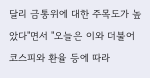달리 금통위에 대한 주목도가 높았다"면서 "오늘은 이와 더불어 코스피와 환율 등에 따라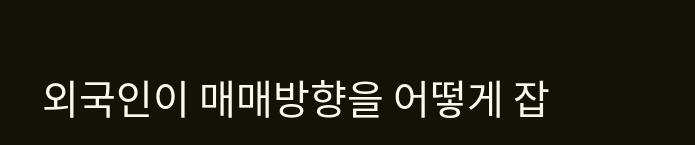외국인이 매매방향을 어떻게 잡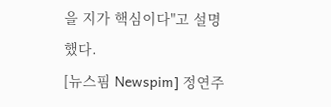을 지가 핵심이다"고 설명했다.
[뉴스핌 Newspim] 정연주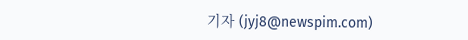기자 (jyj8@newspim.com)